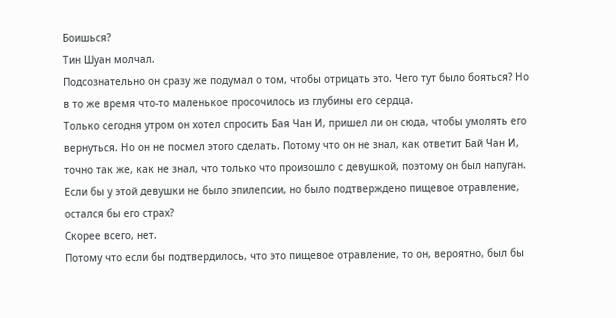Боишься?
Тин Шуан молчал.
Подсознательно он сразу же подумал о том, чтобы отрицать это. Чего тут было бояться? Но в то же время что-то маленькое просочилось из глубины его сердца.
Только сегодня утром он хотел спросить Бая Чан И, пришел ли он сюда, чтобы умолять его вернуться. Но он не посмел этого сделать. Потому что он не знал, как ответит Бай Чан И, точно так же, как не знал, что только что произошло с девушкой, поэтому он был напуган.
Если бы у этой девушки не было эпилепсии, но было подтверждено пищевое отравление, остался бы его страх?
Скорее всего, нет.
Потому что если бы подтвердилось, что это пищевое отравление, то он, вероятно, был бы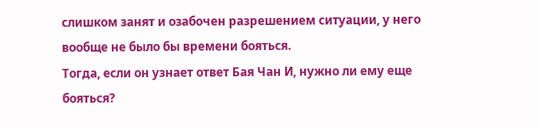слишком занят и озабочен разрешением ситуации, у него вообще не было бы времени бояться.
Тогда, если он узнает ответ Бая Чан И, нужно ли ему еще бояться?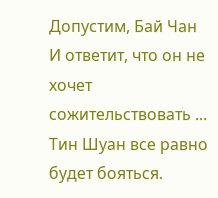Допустим, Бай Чан И ответит, что он не хочет сожительствовать ...
Тин Шуан все равно будет бояться.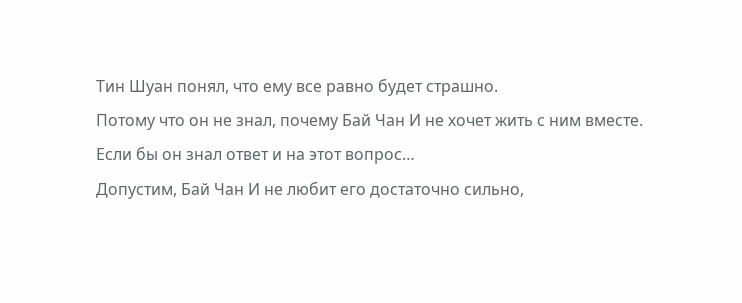Тин Шуан понял, что ему все равно будет страшно.
Потому что он не знал, почему Бай Чан И не хочет жить с ним вместе.
Если бы он знал ответ и на этот вопрос…
Допустим, Бай Чан И не любит его достаточно сильно,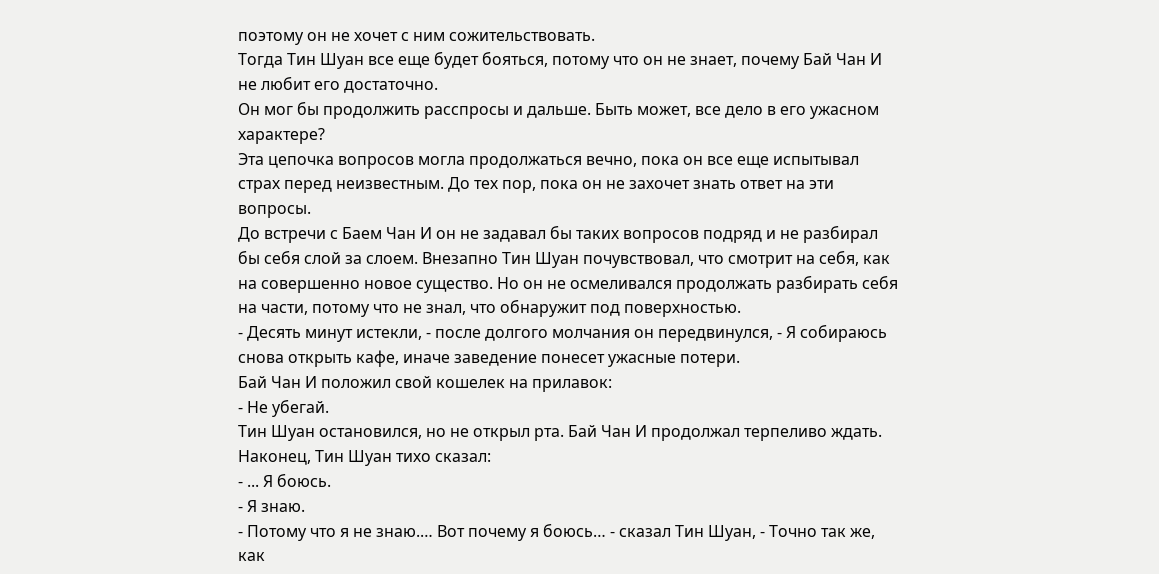поэтому он не хочет с ним сожительствовать.
Тогда Тин Шуан все еще будет бояться, потому что он не знает, почему Бай Чан И не любит его достаточно.
Он мог бы продолжить расспросы и дальше. Быть может, все дело в его ужасном характере?
Эта цепочка вопросов могла продолжаться вечно, пока он все еще испытывал страх перед неизвестным. До тех пор, пока он не захочет знать ответ на эти вопросы.
До встречи с Баем Чан И он не задавал бы таких вопросов подряд и не разбирал бы себя слой за слоем. Внезапно Тин Шуан почувствовал, что смотрит на себя, как на совершенно новое существо. Но он не осмеливался продолжать разбирать себя на части, потому что не знал, что обнаружит под поверхностью.
- Десять минут истекли, - после долгого молчания он передвинулся, - Я собираюсь снова открыть кафе, иначе заведение понесет ужасные потери.
Бай Чан И положил свой кошелек на прилавок:
- Не убегай.
Тин Шуан остановился, но не открыл рта. Бай Чан И продолжал терпеливо ждать.
Наконец, Тин Шуан тихо сказал:
- ... Я боюсь.
- Я знаю.
- Потому что я не знаю.… Вот почему я боюсь… - сказал Тин Шуан, - Точно так же, как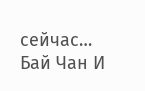сейчас…
Бай Чан И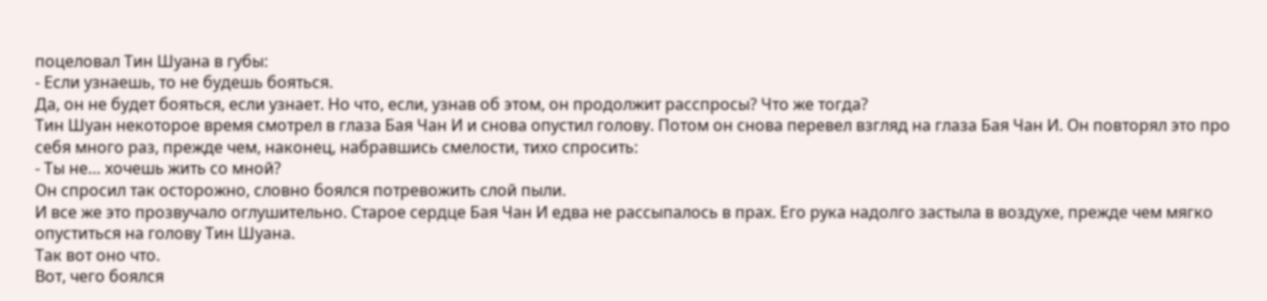поцеловал Тин Шуана в губы:
- Если узнаешь, то не будешь бояться.
Да, он не будет бояться, если узнает. Но что, если, узнав об этом, он продолжит расспросы? Что же тогда?
Тин Шуан некоторое время смотрел в глаза Бая Чан И и снова опустил голову. Потом он снова перевел взгляд на глаза Бая Чан И. Он повторял это про себя много раз, прежде чем, наконец, набравшись смелости, тихо спросить:
- Ты не… хочешь жить со мной?
Он спросил так осторожно, словно боялся потревожить слой пыли.
И все же это прозвучало оглушительно. Старое сердце Бая Чан И едва не рассыпалось в прах. Его рука надолго застыла в воздухе, прежде чем мягко опуститься на голову Тин Шуана.
Так вот оно что.
Вот, чего боялся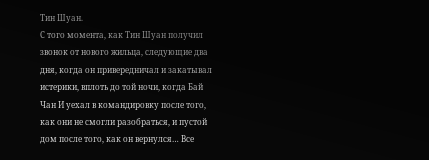Тин Шуан.
С того момента, как Тин Шуан получил звонок от нового жильца, следующие два дня, когда он привередничал и закатывал истерики, вплоть до той ночи, когда Бай Чан И уехал в командировку после того, как они не смогли разобраться, и пустой дом после того, как он вернулся… Все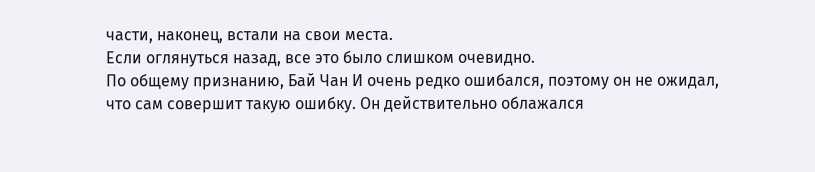части, наконец, встали на свои места.
Если оглянуться назад, все это было слишком очевидно.
По общему признанию, Бай Чан И очень редко ошибался, поэтому он не ожидал, что сам совершит такую ошибку. Он действительно облажался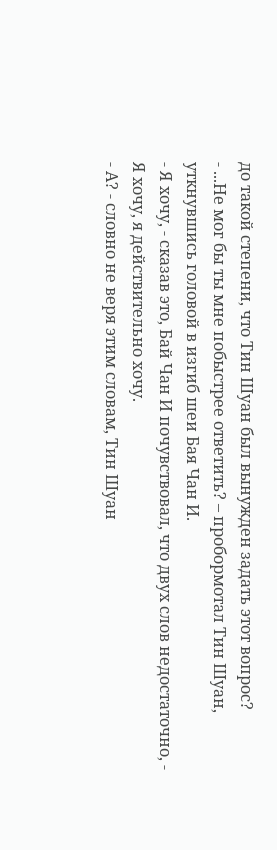до такой степени, что Тин Шуан был вынужден задать этот вопрос?
- ...Не мог бы ты мне побыстрее ответить? – пробормотал Тин Шуан, уткнувшись головой в изгиб шеи Бая Чан И.
- Я хочу, - сказав это, Бай Чан И почувствовал, что двух слов недостаточно, - Я хочу, я действительно хочу.
- А? - словно не веря этим словам, Тин Шуан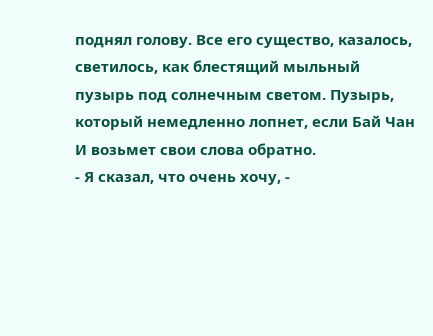поднял голову. Все его существо, казалось, светилось, как блестящий мыльный пузырь под солнечным светом. Пузырь, который немедленно лопнет, если Бай Чан И возьмет свои слова обратно.
- Я сказал, что очень хочу, -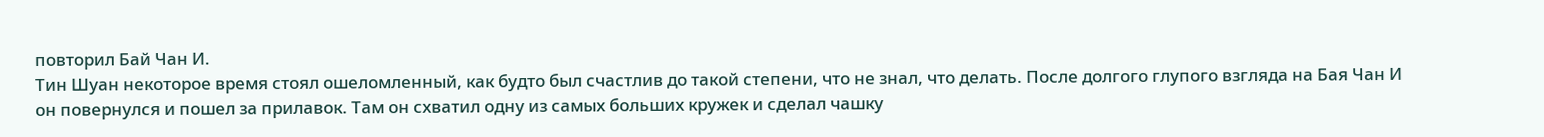повторил Бай Чан И.
Тин Шуан некоторое время стоял ошеломленный, как будто был счастлив до такой степени, что не знал, что делать. После долгого глупого взгляда на Бая Чан И он повернулся и пошел за прилавок. Там он схватил одну из самых больших кружек и сделал чашку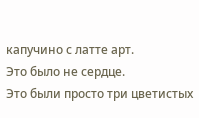капучино с латте арт.
Это было не сердце.
Это были просто три цветистых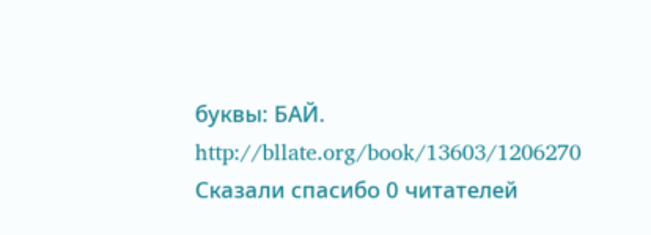буквы: БАЙ.
http://bllate.org/book/13603/1206270
Сказали спасибо 0 читателей